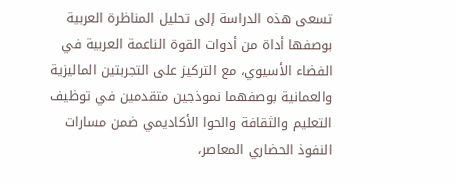تسعى هذه الدراسة إلى تحليل المناظرة العربية بوصفها أداة من أدوات القوة الناعمة العربية في الفضاء الأسيوي، مع التركيز على التجربتين الماليزية والعمانية بوصفهما نموذجين متقدمين في توظيف التعليم والثقافة والحوا الأكاديمي ضمن مسارات النفوذ الحضاري المعاصر،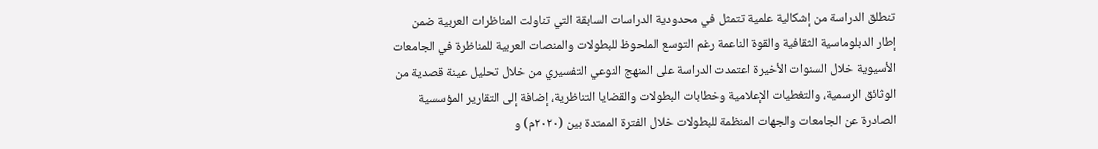تنطلق الدراسة من إشكالية علمية تتمثل في محدودية الدراسات السابقة التي تناولت المناظرات العربية ضمن إطار الدبلوماسية الثقافية والقوة الناعمة رغم التوسع الملحوظ للبطولات والمنصات العربية للمناظرة في الجامعات الأسيوية خلال السنوات الأخيرة اعتمدت الدراسة على المنهج النوعي التفسيري من خلال تحليل عينة قصدية من الوثائق الرسمية، والتغطيات الإعلامية وخطابات البطولات والقضايا التناظرية، إضافة إلى التقارير المؤسسية الصادرة عن الجامعات والجهات المنظمة للبطولات خلال الفترة الممتدة بين (۲۰۲۰م) و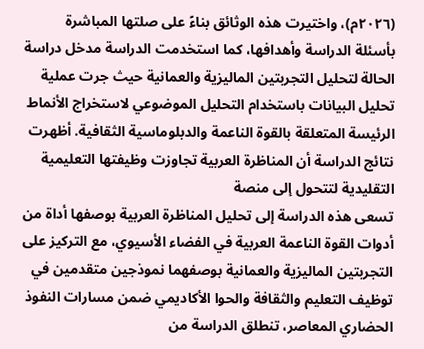(٢٠٢٦م)، واختيرت هذه الوثائق بناءً على صلتها المباشرة بأسئلة الدراسة وأهدافها، كما استخدمت الدراسة مدخل دراسة الحالة لتحليل التجربتين الماليزية والعمانية حيث جرت عملية تحليل البيانات باستخدام التحليل الموضوعي لاستخراج الأنماط الرئيسة المتعلقة بالقوة الناعمة والدبلوماسية الثقافية. أظهرت نتائج الدراسة أن المناظرة العربية تجاوزت وظيفتها التعليمية التقليدية لتتحول إلى منصة
تسعى هذه الدراسة إلى تحليل المناظرة العربية بوصفها أداة من أدوات القوة الناعمة العربية في الفضاء الأسيوي، مع التركيز على التجربتين الماليزية والعمانية بوصفهما نموذجين متقدمين في توظيف التعليم والثقافة والحوا الأكاديمي ضمن مسارات النفوذ الحضاري المعاصر، تنطلق الدراسة من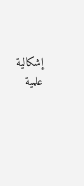إشكالية علمية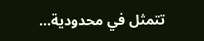تتمثل في محدودية...